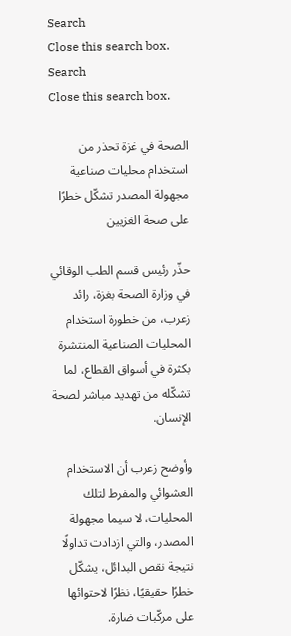Search
Close this search box.
Search
Close this search box.

الصحة في غزة تحذر من استخدام محليات صناعية مجهولة المصدر تشكّل خطرًا على صحة الغزيين

حذّر رئيس قسم الطب الوقائي في وزارة الصحة بغزة، رائد زعرب، من خطورة استخدام المحليات الصناعية المنتشرة بكثرة في أسواق القطاع، لما تشكّله من تهديد مباشر لصحة الإنسان.

وأوضح زعرب أن الاستخدام العشوائي والمفرط لتلك المحليات، لا سيما مجهولة المصدر، والتي ازدادت تداولًا نتيجة نقص البدائل، يشكّل خطرًا حقيقيًا، نظرًا لاحتوائها على مركّبات ضارة.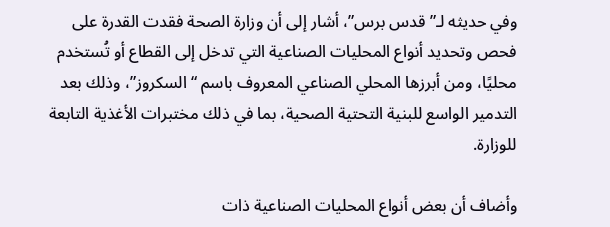وفي حديثه لـ”قدس برس”، أشار إلى أن وزارة الصحة فقدت القدرة على فحص وتحديد أنواع المحليات الصناعية التي تدخل إلى القطاع أو تُستخدم محليًا، ومن أبرزها المحلي الصناعي المعروف باسم “السكروز”، وذلك بعد التدمير الواسع للبنية التحتية الصحية، بما في ذلك مختبرات الأغذية التابعة للوزارة.

وأضاف أن بعض أنواع المحليات الصناعية ذات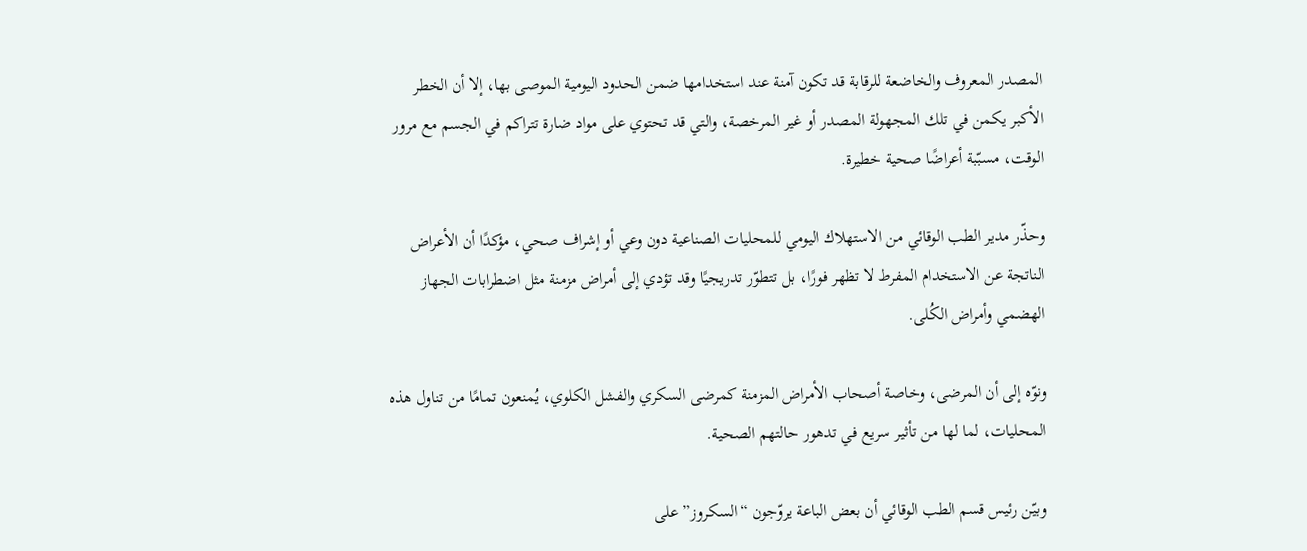المصدر المعروف والخاضعة للرقابة قد تكون آمنة عند استخدامها ضمن الحدود اليومية الموصى بها، إلا أن الخطر الأكبر يكمن في تلك المجهولة المصدر أو غير المرخصة، والتي قد تحتوي على مواد ضارة تتراكم في الجسم مع مرور الوقت، مسبّبة أعراضًا صحية خطيرة.

وحذّر مدير الطب الوقائي من الاستهلاك اليومي للمحليات الصناعية دون وعي أو إشراف صحي، مؤكدًا أن الأعراض الناتجة عن الاستخدام المفرط لا تظهر فورًا، بل تتطوّر تدريجيًا وقد تؤدي إلى أمراض مزمنة مثل اضطرابات الجهاز الهضمي وأمراض الكُلى.

ونوّه إلى أن المرضى، وخاصة أصحاب الأمراض المزمنة كمرضى السكري والفشل الكلوي، يُمنعون تمامًا من تناول هذه المحليات، لما لها من تأثير سريع في تدهور حالتهم الصحية.

وبيّن رئيس قسم الطب الوقائي أن بعض الباعة يروّجون “السكروز” على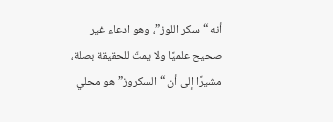أنه “سكر اللوز”، وهو ادعاء غير صحيح علميًا ولا يمتّ للحقيقة بصلة، مشيرًا إلى أن “السكروز” هو محلي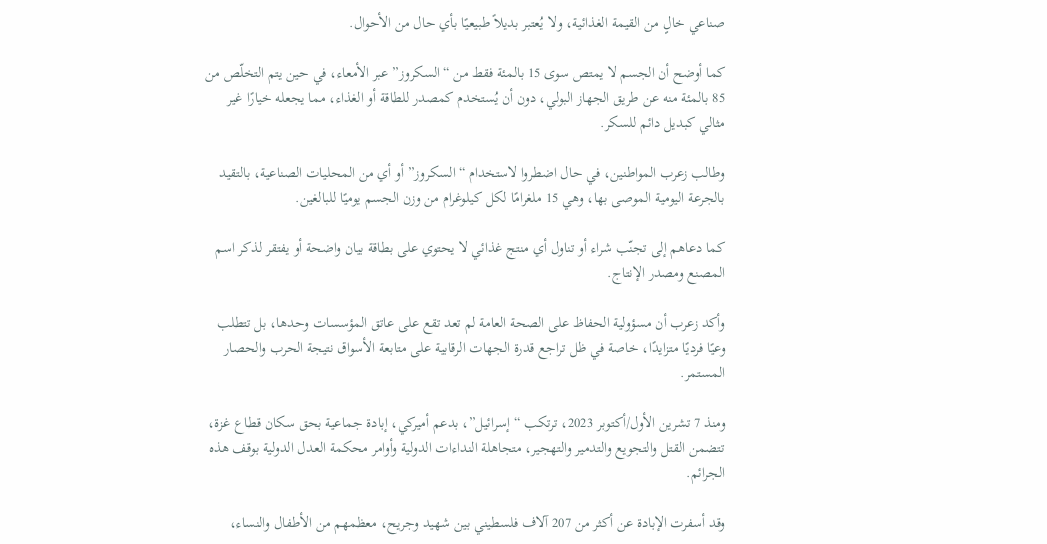صناعي خالٍ من القيمة الغذائية، ولا يُعتبر بديلاً طبيعيًا بأي حال من الأحوال.

كما أوضح أن الجسم لا يمتص سوى 15 بالمئة فقط من “السكروز” عبر الأمعاء، في حين يتم التخلّص من 85 بالمئة منه عن طريق الجهاز البولي، دون أن يُستخدم كمصدر للطاقة أو الغذاء، مما يجعله خيارًا غير مثالي كبديل دائم للسكر.

وطالب زعرب المواطنين، في حال اضطروا لاستخدام “السكروز” أو أي من المحليات الصناعية، بالتقيد بالجرعة اليومية الموصى بها، وهي 15 ملغرامًا لكل كيلوغرام من وزن الجسم يوميًا للبالغين.

كما دعاهم إلى تجنّب شراء أو تناول أي منتج غذائي لا يحتوي على بطاقة بيان واضحة أو يفتقر لذكر اسم المصنع ومصدر الإنتاج.

وأكد زعرب أن مسؤولية الحفاظ على الصحة العامة لم تعد تقع على عاتق المؤسسات وحدها، بل تتطلب وعيًا فرديًا متزايدًا، خاصة في ظل تراجع قدرة الجهات الرقابية على متابعة الأسواق نتيجة الحرب والحصار المستمر.

ومنذ 7 تشرين الأول/أكتوبر 2023، ترتكب “إسرائيل”، بدعم أميركي، إبادة جماعية بحق سكان قطاع غزة، تتضمن القتل والتجويع والتدمير والتهجير، متجاهلة النداءات الدولية وأوامر محكمة العدل الدولية بوقف هذه الجرائم.

وقد أسفرت الإبادة عن أكثر من 207 آلاف فلسطيني بين شهيد وجريح، معظمهم من الأطفال والنساء،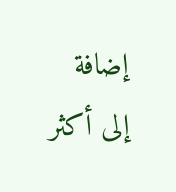إضافة إلى أكثر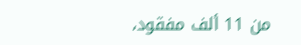من 11 ألف مفقود،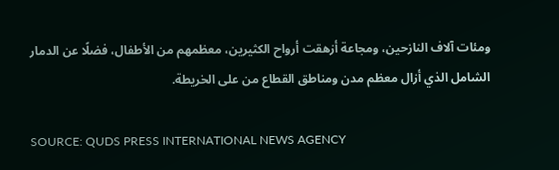ومئات آلاف النازحين، ومجاعة أزهقت أرواح الكثيرين، معظمهم من الأطفال، فضلًا عن الدمار الشامل الذي أزال معظم مدن ومناطق القطاع من على الخريطة.

SOURCE: QUDS PRESS INTERNATIONAL NEWS AGENCY